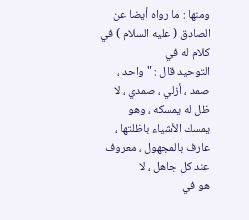ومنها : ما رواه أيضا عن الصادق ( عليه السلام ) في كلام له في
التوحيد قال : " واحد ، صمد ، أزلي ، صمدي ، لا ظل له يمسكه ، وهو
يمسك الأشياء باظلتها ، عارف بالمجهول ، معروف عند كل جاهل ، لا
هو في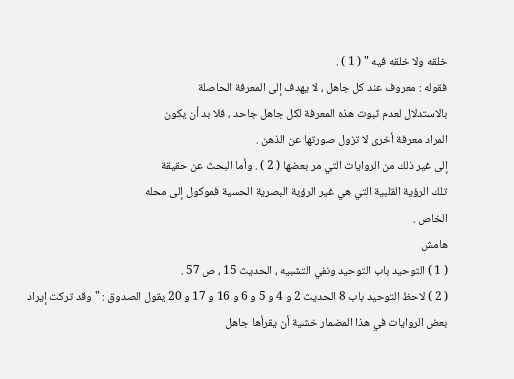خلقه ولا خلقه فيه " ( 1 ) .
فقوله : معروف عند كل جاهل ، لا يهدف إلى المعرفة الحاصلة
بالاستدلال لعدم ثبوت هذه المعرفة لكل جاهل جاحد ، فلا بد أن يكون
المراد معرفة أخرى لا تزول صورتها عن الذهن .
إلى غير ذلك من الروايات التي مر بعضها ( 2 ) . وأما البحث عن حقيقة
تلك الرؤية القلبية التي هي غير الرؤية البصرية الحسية فموكول إلى محله
الخاص .
هامش
( 1 ) التوحيد باب التوحيد ونفي التشبيه ، الحديث 15 ، ص 57 .
( 2 ) لاحظ التوحيد باب 8 الحديث 2 و 4 و 5 و 6 و 16 و 17 و 20 يقول الصدوق : " وقد تركت إيراد
بعض الروايات في هذا المضمار خشية أن يقرأها جاهل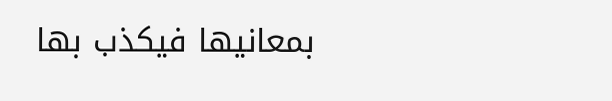بمعانيها فيكذب بها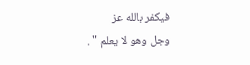فيكفر بالله عز
وجل وهو لا يعلم " .